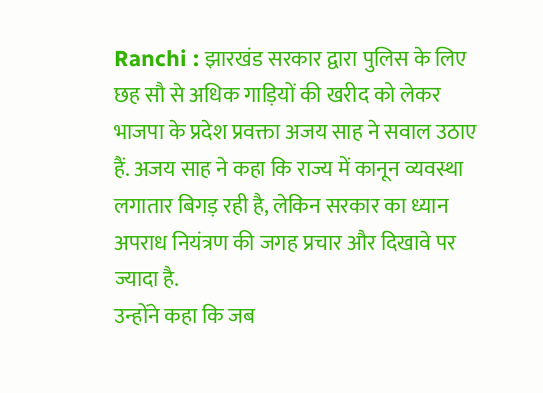Ranchi : झारखंड सरकार द्वारा पुलिस के लिए छह सौ से अधिक गाड़ियों की खरीद को लेकर भाजपा के प्रदेश प्रवक्ता अजय साह ने सवाल उठाए हैं. अजय साह ने कहा कि राज्य में कानून व्यवस्था लगातार बिगड़ रही है, लेकिन सरकार का ध्यान अपराध नियंत्रण की जगह प्रचार और दिखावे पर ज्यादा है.
उन्होंने कहा कि जब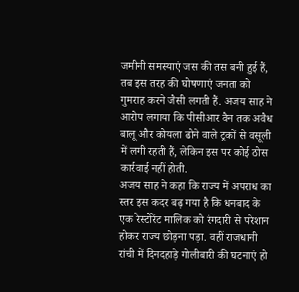जमीनी समस्याएं जस की तस बनी हुई हैं, तब इस तरह की घोषणाएं जनता को गुमराह करने जैसी लगती हैं. अजय साह ने आरोप लगाया कि पीसीआर वैन तक अवैध बालू और कोयला ढोने वाले ट्रकों से वसूली में लगी रहती हैं, लेकिन इस पर कोई ठोस कार्रवाई नहीं होती.
अजय साह ने कहा कि राज्य में अपराध का स्तर इस कदर बढ़ गया है कि धनबाद के एक रेस्टोरेंट मालिक को रंगदारी से परेशान होकर राज्य छोड़ना पड़ा. वहीं राजधानी रांची में दिनदहाड़े गोलीबारी की घटनाएं हो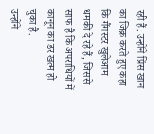रही हैं. उन्होंने प्रिंस खान का जिक्र करते हुए कहा कि गैंगस्टर खुलेआम धमकी दे रहे हैं, जिससे साफ है कि अपराधियों में कानून का डर खत्म हो चुका है.
उन्होंने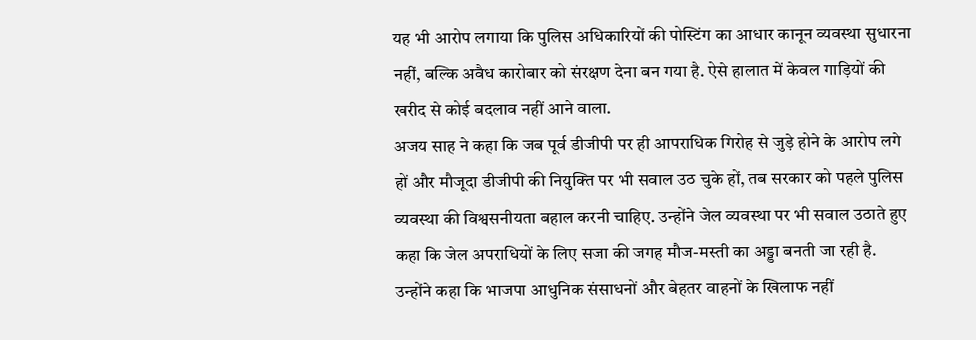यह भी आरोप लगाया कि पुलिस अधिकारियों की पोस्टिंग का आधार कानून व्यवस्था सुधारना नहीं, बल्कि अवैध कारोबार को संरक्षण देना बन गया है. ऐसे हालात में केवल गाड़ियों की खरीद से कोई बदलाव नहीं आने वाला.
अजय साह ने कहा कि जब पूर्व डीजीपी पर ही आपराधिक गिरोह से जुड़े होने के आरोप लगे हों और मौजूदा डीजीपी की नियुक्ति पर भी सवाल उठ चुके हों, तब सरकार को पहले पुलिस व्यवस्था की विश्वसनीयता बहाल करनी चाहिए. उन्होंने जेल व्यवस्था पर भी सवाल उठाते हुए कहा कि जेल अपराधियों के लिए सजा की जगह मौज-मस्ती का अड्डा बनती जा रही है.
उन्होंने कहा कि भाजपा आधुनिक संसाधनों और बेहतर वाहनों के खिलाफ नहीं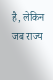है, लेकिन जब राज्य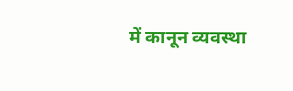में कानून व्यवस्था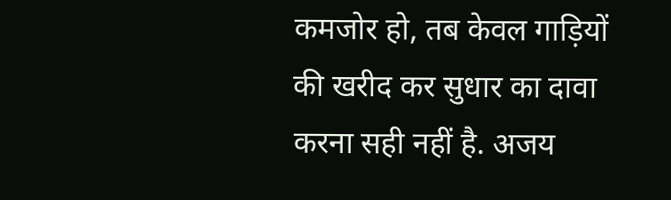कमजोर हो, तब केवल गाड़ियों की खरीद कर सुधार का दावा करना सही नहीं है. अजय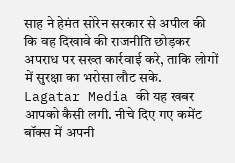साह ने हेमंत सोरेन सरकार से अपील की कि वह दिखावे की राजनीति छोड़कर अपराध पर सख्त कार्रवाई करे, ताकि लोगों में सुरक्षा का भरोसा लौट सके.
Lagatar Media की यह खबर आपको कैसी लगी. नीचे दिए गए कमेंट बॉक्स में अपनी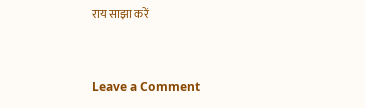राय साझा करें


Leave a Comment